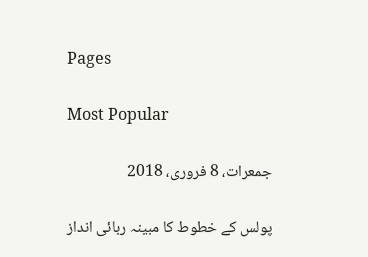Pages

Most Popular

جمعرات، 8 فروری، 2018

پولس کے خطوط کا مبینہ ربائی انداز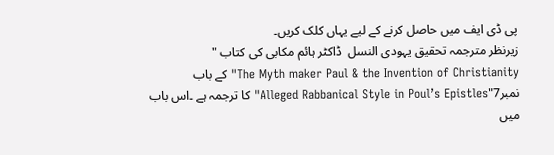پی ڈی ایف میں حاصل کرنے کے لیے یہاں کلک کریں۔
زیرنظر مترجمہ تحقیق یہودی النسل  ڈاکٹر ہائم مکابی کی کتاب "
The Myth maker Paul & the Invention of Christianity" کے باب نمبر7"Alleged Rabbanical Style in Poul’s Epistles" کا ترجمہ ہے ۔اس باب میں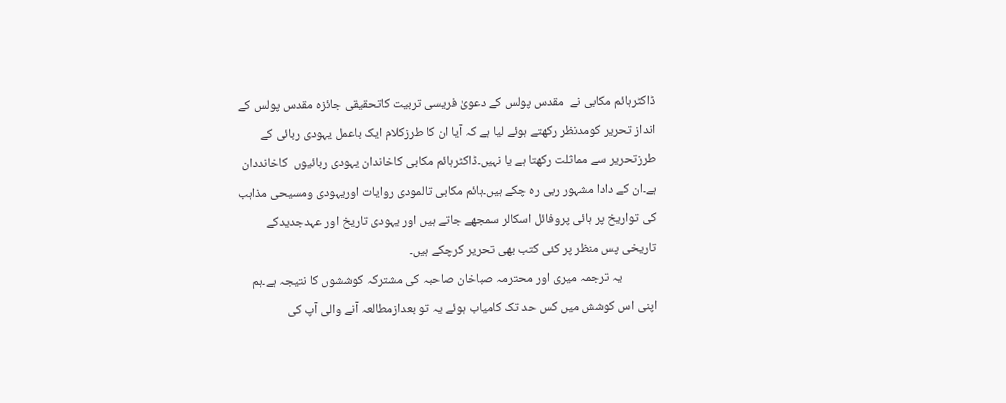ڈاکٹرہائم مکابی نے  مقدس پولس کے دعویٰ فریسی تربیت کاتحقیقی جائزہ مقدس پولس کے انداز تحریر کومدنظر رکھتے ہوئے لیا ہے کہ آیا ان کا طرزکلام ایک باعمل یہودی ربائی کے طرزتحریر سے مماثلت رکھتا ہے یا نہیں۔ڈاکٹرہائم مکابی کاخاندان یہودی ربائیوں  کاخانددان ہے۔ان کے دادا مشہور ربی رہ چکے ہیں۔ہائم مکابی تالمودی روایات اوریہودی ومسیحی مذاہب کی تواریخ پر ہائی پروفائل اسکالر سمجھے جاتے ہیں اور یہودی تاریخ اور عہدجدیدکے تاریخی پس منظر پر کئی کتب بھی تحریر کرچکے ہیں۔
            یہ ترجمہ میری اور محترمہ صباخان صاحبہ کی مشترکہ کوششوں کا نتیجہ ہے۔ہم اپنی اس کوشش میں کس حد تک کامیاب ہوئے یہ تو بعدازمطالعہ آنے والی آپ کی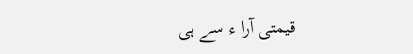قیمتی آرا ء سے ہی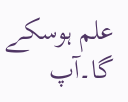علم ہوسکے گا۔آپ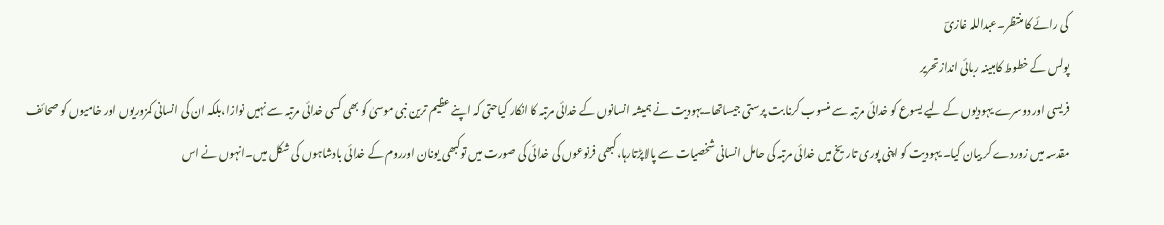کی رائے کا منتظر۔عبداللہ غازیؔ
پولس کے خطوط کامبینہ ربائی اندازتحریر
فریسی اور دوسرے یہودیوں کے لیے یسوع کو خدائی مرتبہ سے منسوب کرنا بت پرستی جیساتھا۔یہودیت نے ہمیشہ انسانوں کے خدائی مرتبہ کا انکار کیاحتی کہ اپنے عظیم ترین نبی موسیٰ کو بھی کسی خدائی مرتبہ سے نہیں نوازا،بلکہ ان کی انسانی کمزوریوں اور خامیوں کو صحائف مقدسہ میں زوردے کر بیان کیا۔ یہودیت کو اپنی پوری تاریخ میں خدائی مرتبہ کی حامل انسانی شخصیات سے پالاپڑتارہا،کبھی فرنوعوں کی خدائی کی صورت میں توکبھی یونان اورروم کے خدائی بادشاہوں کی شکل میں۔انہوں نے اس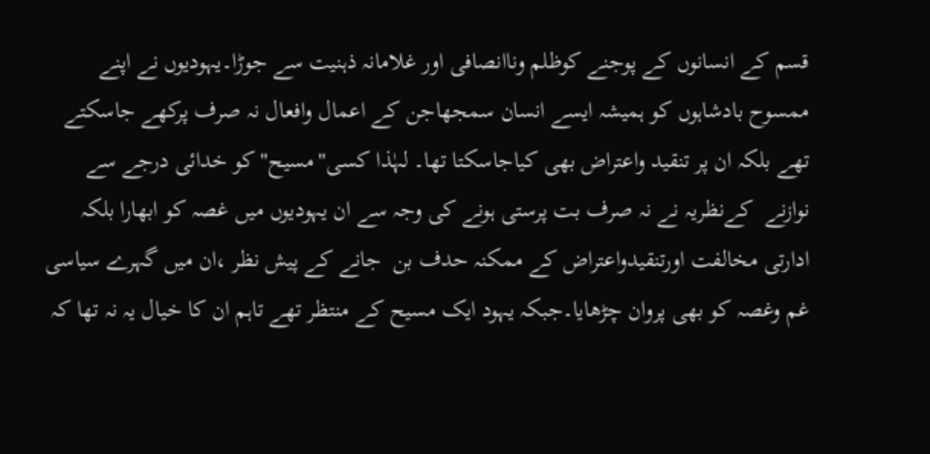قسم کے انسانوں کے پوجنے کوظلم وناانصافی اور غلامانہ ذہنیت سے جوڑا۔یہودیوں نے اپنے ممسوح بادشاہوں کو ہمیشہ ایسے انسان سمجھاجن کے اعمال وافعال نہ صرف پرکھے جاسکتے تھے بلکہ ان پر تنقید واعتراض بھی کیاجاسکتا تھا۔ لہٰذا کسی"مسیح"کو خدائی درجے سے نوازنے  کےنظریہ نے نہ صرف بت پرستی ہونے کی وجہ سے ان یہودیوں میں غصہ کو ابھارا بلکہ ادارتی مخالفت اورتنقیدواعتراض کے ممکنہ حدف بن  جانے کے پیش نظر ،ان میں گہرے سیاسی غم وغصہ کو بھی پروان چڑھایا۔جبکہ یہود ایک مسیح کے منتظر تھے تاہم ان کا خیال یہ نہ تھا کہ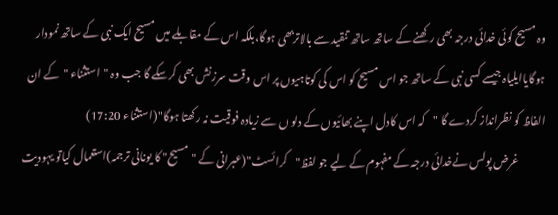وہ مسیح کوئی خدائی درجہ بھی رکھنے کے ساتھ ساتھ تنقید سے بالاتربھی ہوگا،بلکہ اس کے مقابلے میں مسیح ایک نبی کے ساتھ نمودار ہوگایاایلیاہ جیسے کسی نبی کے ساتھ جو اس مسیح کو اس کی کوتاہیوں پر اس وقت سرزنش بھی کرسکے گا جب وہ "استثناء "کے ان الفاظ کو نظرانداز کردے گا "کہ اس کادل اپنے بھائیوں کے دلو ں سے زیادہ فوقیت نہ رکھتا ہوگا"(استثناء 17:20)
            غرض پولس نےخدائی درجہ کے مفہوم کے لیے جو لفظ"کرائسٹ"(عبرانی کے "مسیح" کا یونانی ترجمہ)استعمال کیاتو یہودیت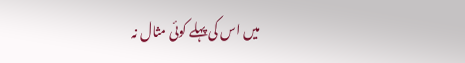میں اس کی پہلے کوئی مثال نہ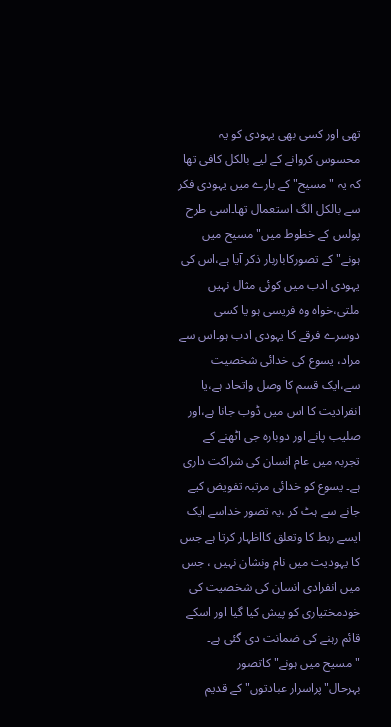تھی اور کسی بھی یہودی کو یہ محسوس کروانے کے لیے بالکل کافی تھا کہ یہ "مسیح" کے بارے میں یہودی فکر سے بالکل الگ استعمال تھا۔اسی طرح پولس کے خطوط میں"مسیح میں ہونے" کے تصورکاباربار ذکر آیا ہے،اس کی یہودی ادب میں کوئی مثال نہیں ملتی،خواہ وہ فریسی ہو یا کسی دوسرے فرقے کا یہودی ادب ہو۔اس سے مراد، یسوع کی خدائی شخصیت سے،ایک قسم کا وصل واتحاد ہے،یا انفرادیت کا اس میں ڈوب جانا ہے،اور صلیب پانے اور دوبارہ جی اٹھنے کے تجربہ میں عام انسان کی شراکت داری ہے۔ یسوع کو خدائی مرتبہ تفویض کیے جانے سے ہٹ کر ،یہ تصور خداسے ایک ایسے ربط کا وتعلق کااظہار کرتا ہے جس کا یہودیت میں نام ونشان نہیں ، جس میں انفرادی انسان کی شخصیت کی خودمختیاری کو پیش کیا گیا اور اسکے قائم رہنے کی ضمانت دی گئی ہے۔ "مسیح میں ہونے" کاتصور بہرحال"پراسرار عبادتوں" کے قدیم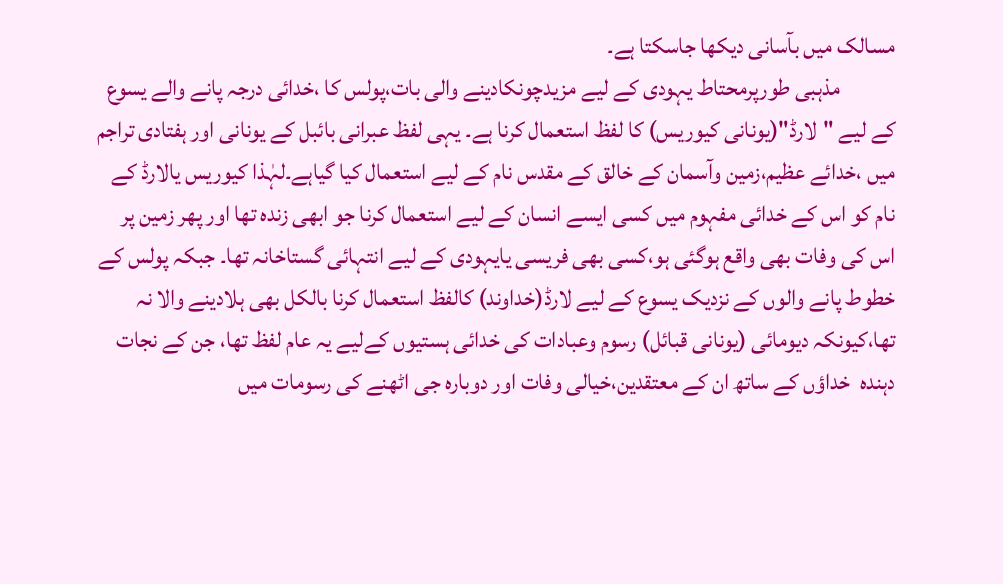مسالک میں بآسانی دیکھا جاسکتا ہے۔
            مذہبی طورپرمحتاط یہودی کے لیے مزیدچونکادینے والی بات،پولس کا ،خدائی درجہ پانے والے یسوع کے لیے "لارڈ"(یونانی کیوریس) کا لفظ استعمال کرنا ہے۔ یہی لفظ عبرانی بائبل کے یونانی اور ہفتادی تراجم میں ،خدائے عظیم،زمین وآسمان کے خالق کے مقدس نام کے لیے استعمال کیا گیاہے۔لہٰذا کیوریس یالارڈ کے نام کو اس کے خدائی مفہوم میں کسی ایسے انسان کے لیے استعمال کرنا جو ابھی زندہ تھا اور پھر زمین پر اس کی وفات بھی واقع ہوگئی ہو،کسی بھی فریسی یایہودی کے لیے انتہائی گستاخانہ تھا۔ جبکہ پولس کے خطوط پانے والوں کے نزدیک یسوع کے لیے لارڈ(خداوند) کالفظ استعمال کرنا بالکل بھی ہلادینے والا نہ تھا،کیونکہ دیومائی (یونانی قبائل) رسوم وعبادات کی خدائی ہستیوں کےلیے یہ عام لفظ تھا، جن کے نجات دہندہ  خداؤں کے ساتھ ان کے معتقدین،خیالی وفات اور دوبارہ جی اٹھنے کی رسومات میں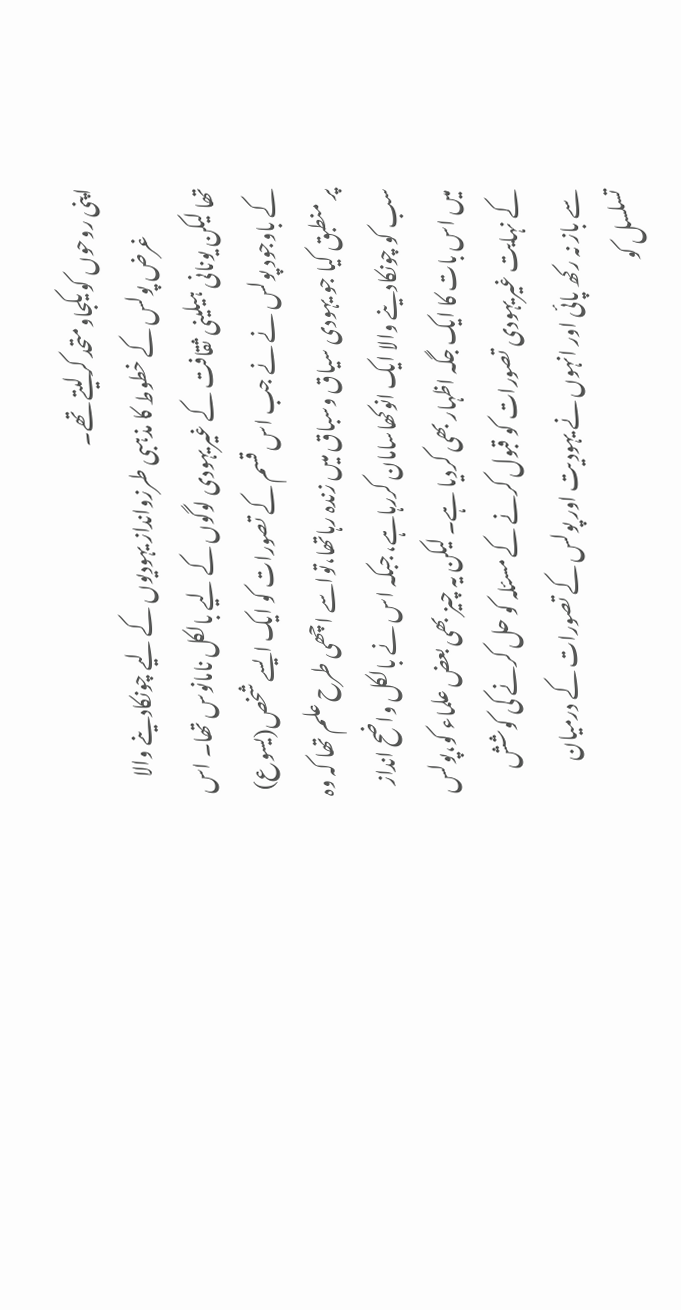اپنی روحوں کو یکجاومتحد کرلیتے تھے۔
            غرض پولس کے خطوط کا مذہبی طرزوانداز یہودیوں کے لیے چونکادینے والا تھا لیکن یونانی ہیلینی ثقافت کے غیریہودی لوگوں کے لیے بالکل نامانوس تھا۔ اس کے باوجود پولس نے نے جب اس قسم کے تصورات کو ایک ایسے شخص(یسوع) پر منطبق کیا جو یہودی سیاق وسباق میں زندہ رہاتھا،تواسے اچھی طرح علم تھا کہ وہ سب کو چونکادینے والا ایک انوکھاسامان کررہاہے، جبکہ اس نے بالکل واضح انداز میں اس بات کا ایک جگہ اظہار بھی کردیا ہے۔ لیکن یہ چیز بھی بعض علماء کو،پولس کے نہایت غیریہودی تصورات کو قبول کرنے کے مسئلہ کو حل کرنے کی کوشش سے باز نہ رکھ پائی اور انہوں نے یہودیت اور پولس کے تصورات کے درمیان تسلسل کو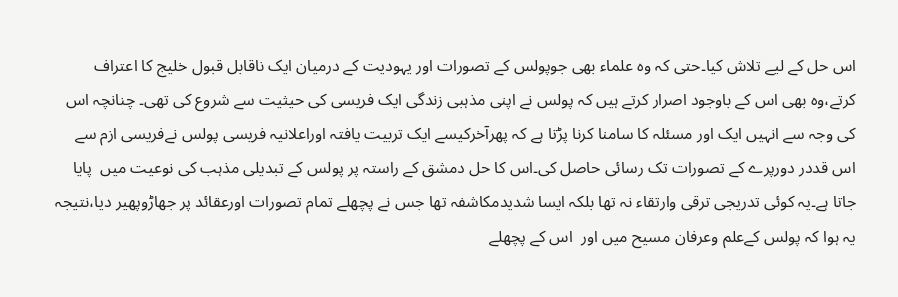اس حل کے لیے تلاش کیا۔حتی کہ وہ علماء بھی جوپولس کے تصورات اور یہودیت کے درمیان ایک ناقابل قبول خلیج کا اعتراف کرتے،وہ بھی اس کے باوجود اصرار کرتے ہیں کہ پولس نے اپنی مذہبی زندگی ایک فریسی کی حیثیت سے شروع کی تھی۔ چنانچہ اس کی وجہ سے انہیں ایک اور مسئلہ کا سامنا کرنا پڑتا ہے کہ پھرآخرکیسے ایک تربیت یافتہ اوراعلانیہ فریسی پولس نےفریسی ازم سے اس قددر دورپرے کے تصورات تک رسائی حاصل کی۔اس کا حل دمشق کے راستہ پر پولس کے تبدیلی مذہب کی نوعیت میں  پایا جاتا ہے۔یہ کوئی تدریجی ترقی وارتقاء نہ تھا بلکہ ایسا شدیدمکاشفہ تھا جس نے پچھلے تمام تصورات اورعقائد پر جھاڑوپھیر دیا،نتیجہ یہ ہوا کہ پولس کےعلم وعرفان مسیح میں اور  اس کے پچھلے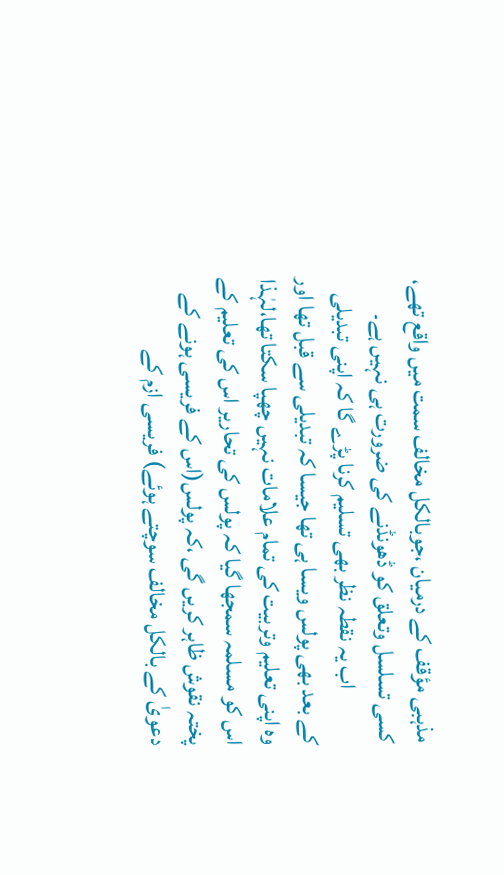مذہبی مؤقف کے درمیان ،جوبالکل مخالف سمت میں واقع تھے، کسی تسلسل وتعلق کو ڈھونڈنے کی ضرورت ہی نہیں ہے۔
            اب یہ نقطہ نظر بھی تسلیم کرنا پڑے گا کہ اپنی تبدیلی کے بعد بھی پولس ویسا ہی تھا جیسا کہ تبدیلی سے قبل تھا اور وہ اپنی تعلیم وتربیت کی تمام علامات نہیں چھپا سکتا تھا،لہٰذا اس کو مسلمہ سمجھا گیا کہ پولس کی تحاریر اس کی تعلیم کے پختہ نقوش ظاہر کریں گی ،کہ پولس(اس کے فریسی ہونے کے دعویٰ کے بالکل مخالف سوچتے ہوئے) فریسی ازم کے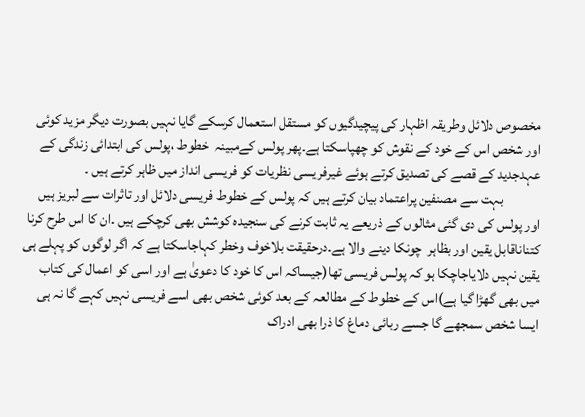مخصوص دلائل وطریقہ اظہار کی پیچیدگیوں کو مستقل استعمال کرسکے گایا نہیں بصورت دیگر مزید کوئی اور شخص اس کے خود کے نقوش کو چھپاسکتا ہے۔پھر پولس کےمبینہ  خطوط ،پولس کی ابتدائی زندگی کے عہدجدید کے قصے کی تصدیق کرتے ہوئے غیرفریسی نظریات کو فریسی انداز میں ظاہر کرتے ہیں ۔
             بہت سے مصنفین پراعتماد بیان کرتے ہیں کہ پولس کے خطوط فریسی دلائل اور تاثرات سے لبریز ہیں اور پولس کی دی گئی مثالوں کے ذریعے یہ ثابت کرنے کی سنجیدہ کوشش بھی کرچکے ہیں ۔ان کا اس طرح کرنا کتناناقابل یقین اور بظاہر  چونکا دینے والا ہے۔درحقیقت بلاخوف وخطر کہاجاسکتا ہے کہ اگر لوگوں کو پہلے ہی یقین نہیں دلایاجاچکا ہو کہ پولس فریسی تھا(جیساکہ اس کا خود کا دعویٰ ہے اور اسی کو اعمال کی کتاب میں بھی گھڑا گیا ہے)اس کے خطوط کے مطالعہ کے بعد کوئی شخص بھی اسے فریسی نہیں کہے گا نہ ہی ایسا شخص سمجھے گا جسے ربائی دماغ کا ذرا بھی ادراک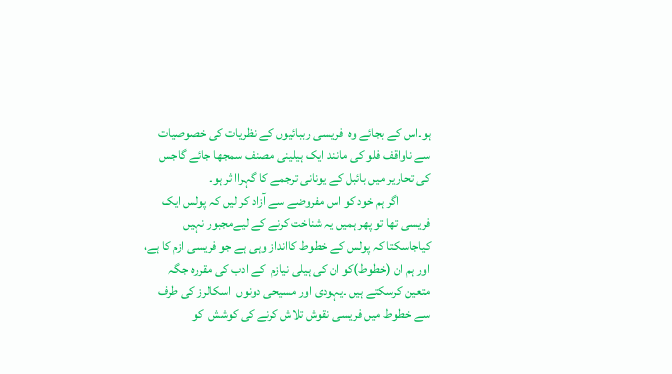ہو۔اس کے بجائے وہ  فریسی رببائیوں کے نظریات کی خصوصیات سے ناواقف فلو کی مانند ایک ہیلینی مصنف سمجھا جائے گاجس کی تحاریر میں بائبل کے یونانی ترجمے کا گہراا ثر ہو۔
            اگر ہم خود کو اس مفروضے سے آزاد کر لیں کہ پولس ایک فریسی تھا تو پھر ہمیں یہ شناخت کرنے کے لیےمجبور نہیں کیاجاسکتا کہ پولس کے خطوط کاانداز وہی ہے جو فریسی ازم کا ہے، اور ہم ان (خطوط)کو ان کی ہیلی نیازم  کے ادب کی مقررہ جگہ متعین کرسکتے ہیں ۔یہودی اور مسیحی دونوں  اسکالرز کی طرف سے خطوط میں فریسی نقوش تلاش کرنے کی کوشش  کو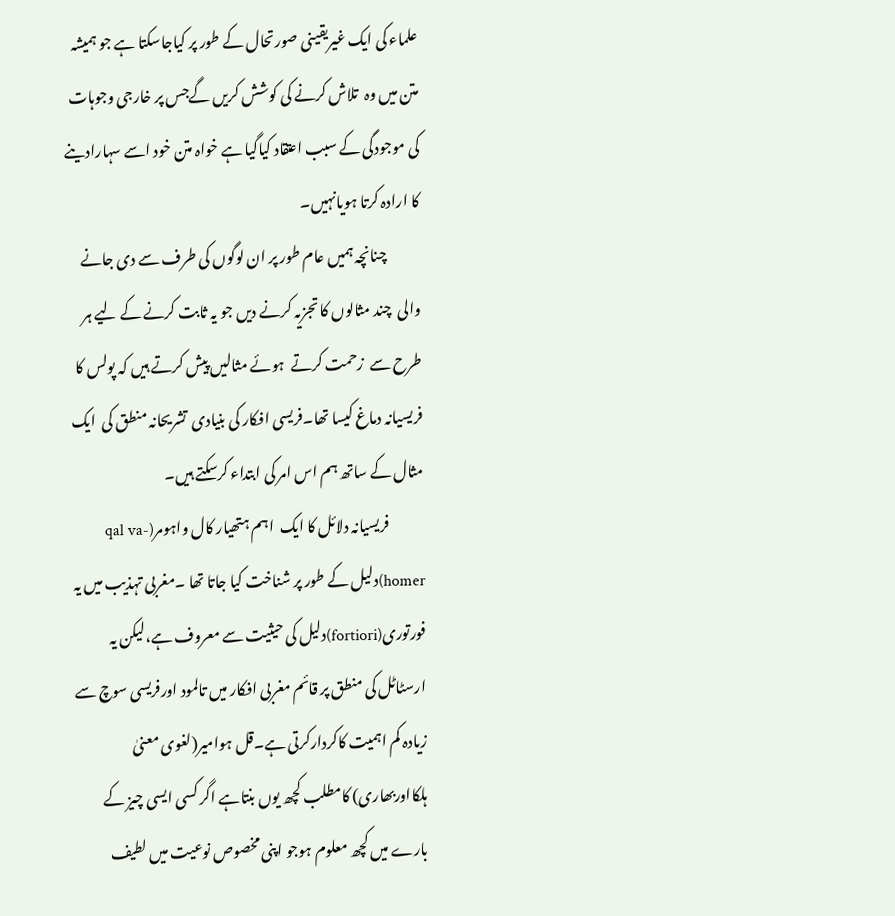علماء کی ایک غیریقینی صورتحال کے طور پر کیاجاسکتا ہے جو ہمیشہ متن میں وہ  تلاش کرنے کی کوشش کریں گےجس پر خارجی وجوہات کی موجودگی کے سبب اعتقاد کیاگیا ہے خواہ متن خود اسے سہارادینے کا ارادہ کرتا ہویانہیں۔
            چنانچہ ہمیں عام طور پر ان لوگوں کی طرف سے دی جانے والی  چند مثالوں کا تجزیہ کرنے دیں جو یہ ثابت کرنے کے لیے ہر طرح سے  زحمت کرتے  ہوئے مثالیں پیش کرتے ہیں کہ پولس کا فریسیانہ دماغ کیسا تھا۔فریسی افکار کی بنیادی  تشریحانہ منطق کی  ایک مثال کے ساتھ ہم اس امر کی ابتداء کرسکتے ہیں۔
            فریسیانہ دلائل کا ایک  اہم ہتھیار کال واہومر(qal va-homer)دلیل کے طور پر شناخت کیا جاتا تھا ۔مغربی تہذیب میں یہ  فورتوری(fortiori)دلیل کی حیثیت سے معروف ہے،لیکن یہ ارسٹاٹل کی منطق پر قائم مغربی افکار میں تالمود اورفریسی سوچ سے زیادہ کم اہمیت کاکردارکرتی ہے۔قل ہوامیر(لغوی معنیٰ ہلکااوربھاری) کامطلب کچھ یوں بنتاہے اگر کسی ایسی چیز کے بارے میں کچھ معلوم ہوجو اپنی مخصوص نوعیت میں لطیف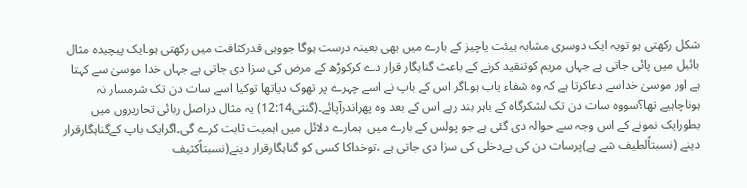شکل رکھتی ہو تویہ ایک دوسری مشابہ ہیئت یاچیز کے بارے میں بھی بعینہ درست ہوگا جووہی قدرکثافت میں رکھتی ہو۔ایک پیچیدہ مثال بائبل میں پائی جاتی ہے جہاں مریم کوتنقید کرنے کے باعث گناہگار قرار دے کرکوڑھ کے مرض کی سزا دی جاتی ہے جہاں خدا موسیٰ سے کہتا ہے اور موسیٰ خداسے دعاکرتا ہے کہ وہ شفاء یاب ہو۔اگر اس کے باپ نے اسے چہرے پر تھوک دیاتھا توکیا اسے سات دن تک شرمسار نہ ہوناچاہیے تھا؟سووہ سات دن تک لشکرگاہ کے باہر بند رہے اس کے بعد وہ پھراندرآپائے۔(گنتی12:14) یہ مثال دراصل ربائی تحاریروں میں بطورایک نمونے کے اس وجہ سے حوالہ دی گئی ہے جو پولس کے بارے میں  ہمارے دلائل میں اہمیت ثابت کرے گی۔اگرایک باپ کےگناہگارقرار دینے (نسبتاًلطیف شے ہے)پرسات دن کی بےدخلی کی سزا دی جاتی ہے ،توخداکا کسی کو گناہگارقرار دینے(نسبتاًکثیف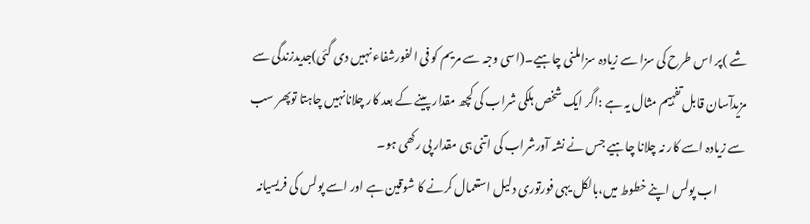شے )پر اس طرح کی سزا سے زیادہ سزاملنی چاہیے۔(اسی وجہ سے مریم کو فی الفورشفاء نہیں دی گئی)جدیدزندگی سے مزیدآسان قابل تفہیم مثال یہ ہے :اگر ایک شخص ہلکی شراب کی کچھ مقدار پینے کے بعد کار چلانانہیں چاہتا توپھر سب سے زیادہ اسے کار نہ چلانا چاہیے جس نے نشہ آورشراب کی اتنی ہی مقدار پی رکھی ہو۔
            اب پولس اپنے خطوط میں،بالکل یہی فورتوری دلیل استعمال کرنے کا شوقین ہے اور اسے پولس کی فریسیانہ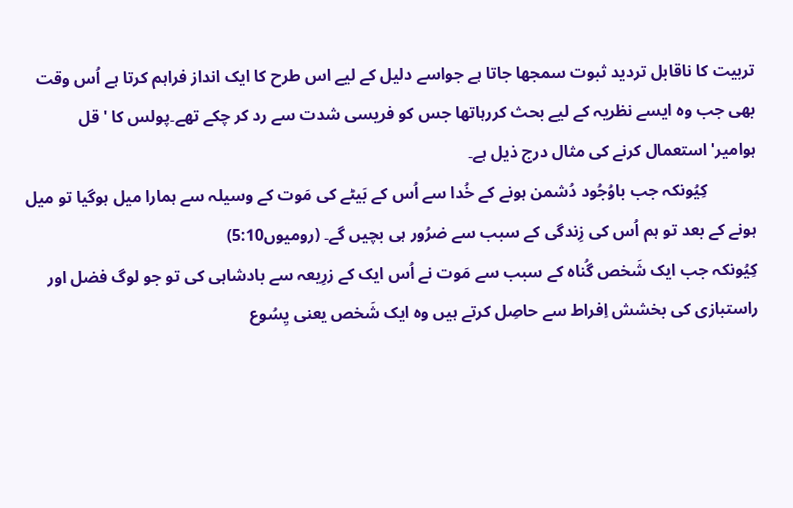تربیت کا ناقابل تردید ثبوت سمجھا جاتا ہے جواسے دلیل کے لیے اس طرح کا ایک انداز فراہم کرتا ہے اُس وقت بھی جب وہ ایسے نظریہ کے لیے بحث کررہاتھا جس کو فریسی شدت سے رد کر چکے تھے۔پولس کا 'قل ہوامیر'استعمال کرنے کی مثال درج ذیل ہے۔
            کِیُونکہ جب باوُجُود دُشمن ہونے کے خُدا سے اُس کے بَیٹے کی مَوت کے وسیلہ سے ہمارا میل ہوگیا تو میل ہونے کے بعد تو ہم اُس کی زِندگی کے سبب سے ضرُور ہی بچیں گے۔ (رومیوں5:10)
کِیُونکہ جب ایک شَخص گُناہ کے سبب سے مَوت نے اُس ایک کے زرِیعہ سے بادشاہی کی تو جو لوگ فضل اور راستبازی کی بخشش اِفراط سے حاصِل کرتے ہیں وہ ایک شَخص یعنی یِسُوع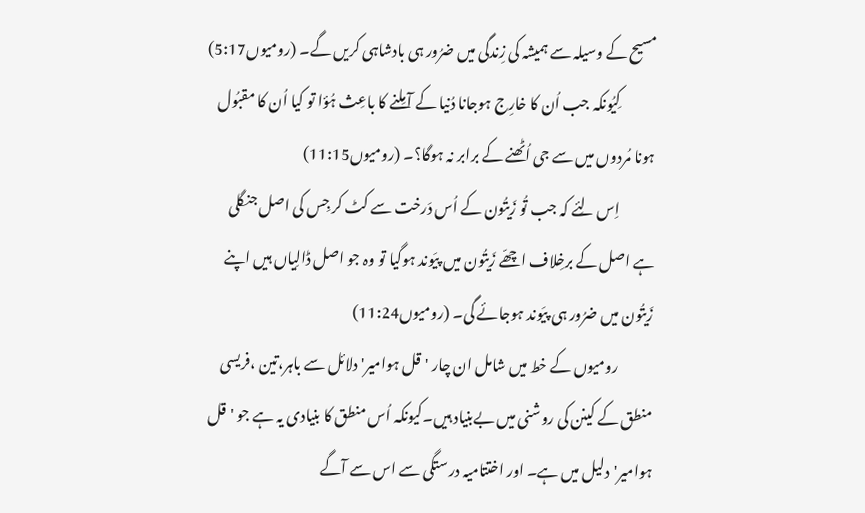مسیح کے وسیلہ سے ہمیشہ کی زِندگی میں ضرُور ہی بادشاہی کریں گے۔ (رومیوں5:17)
            کِیُونکہ جب اُن کا خارِج ہوجانا دُنیا کے آ مِلنے کا باعِث ہُؤا تو کیا اُن کا مقبُول ہونا مُردوں میں سے جی اُٹھنے کے برابر نہ ہوگا؟۔ (رومیوں11:15)
            اِس لِئے کہ جب تُو زَیتُون کے اُس دَرخت سے کٹ کر جِس کی اصل جنگلی ہے اصل کے برخِلاف اچھّے زَیتُون میں پیَوند ہوگیا تو وہ جو اصل ڈالِیاں ہیں اپنے زَیتُون میں ضرُور ہی پیَوند ہوجائے گی۔ (رومیوں11:24)
            رومیوں کے خط میں شامل ان چار 'قل ہوامیر'دلائل سے باہر،تین ،فریسی منطق کے کینن کی روشنی میں بےبنیاد ہیں۔کیونکہ اُس منطق کا بنیادی یہ ہے جو 'قل ہوامیر'دلیل میں ہے۔ اور اختتامیہ درستگی سے اس سے آگے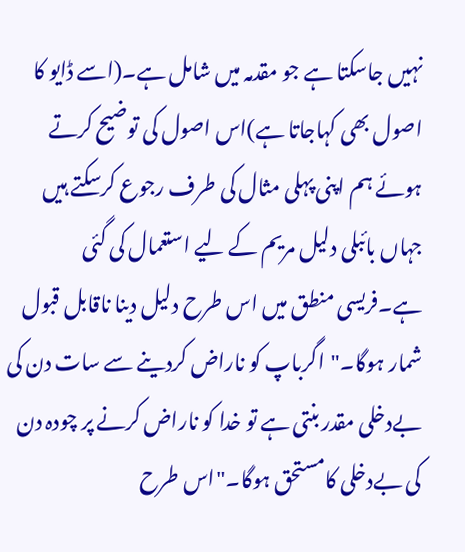نہیں جاسکتا ہے جو مقدمہ میں شامل ہے۔(اسے ڈایو کا اصول بھی کہاجاتا ہے)اس اصول کی توضیح کرتے ہوئے ہم اپنی پہلی مثال کی طرف رجوع کرسکتے ہیں جہاں بائبلی دلیل مریم کے لیے استعمال کی گئی ہے۔فریسی منطق میں اس طرح دلیل دینا ناقابل قبول شمار ہوگا۔"اگرباپ کو ناراض کردینے سے سات دن کی بےدخلی مقدر بنتی ہے تو خدا کو ناراض کرنے پر چودہ دن کی بےدخلی کامستحق ہوگا۔"اس طرح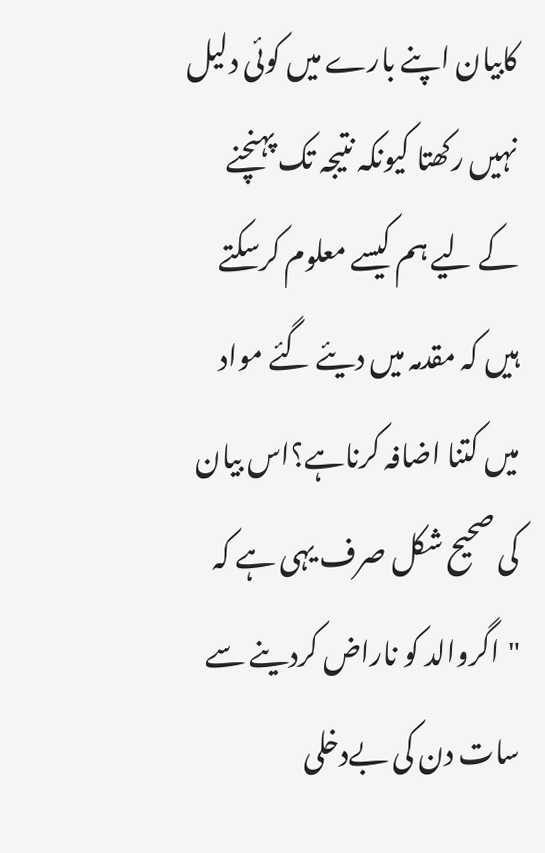کابیان اپنے بارے میں کوئی دلیل نہیں رکھتا کیونکہ نتیجہ تک پہنچنے کے لیے ہم کیسے معلوم کرسکتے ہیں کہ مقدمہ میں دیئے گئے مواد میں کتنا اضافہ کرناہے؟اس بیان کی صحیح شکل صرف یہی ہے کہ "اگروالد کو ناراض کردینے سے سات دن کی بےدخلی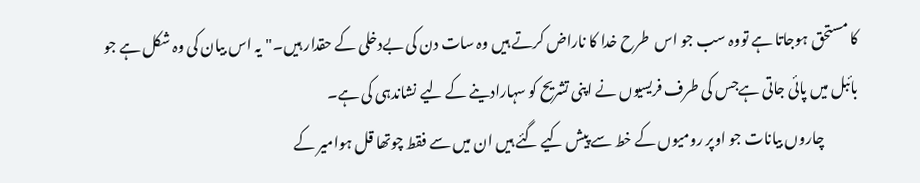کا مستحق ہوجاتا ہے تووہ سب جو اس  طرح خدا کا ناراض کرتے ہیں وہ سات دن کی بےدخلی کے حقدار ہیں۔"یہ اس بیان کی وہ شکل ہے جو بائبل میں پائی جاتی ہےجس کی طرف فریسیوں نے اپنی تشریح کو سہارادینے کے لیے نشاندہی کی ہے۔
            چاروں بیانات جو اوپر رومیوں کے خط سے پیش کیے گئے ہیں ان میں سے فقط چوتھا قل ہوامیر کے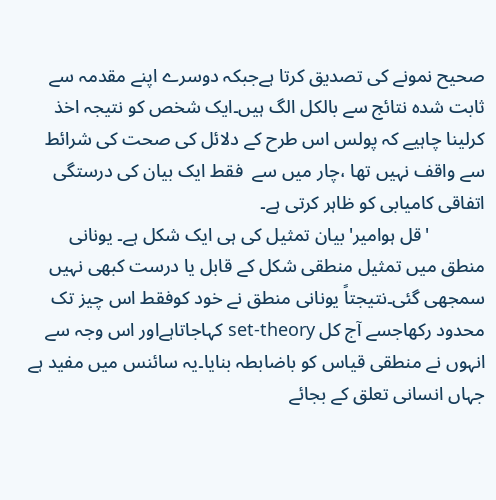صحیح نمونے کی تصدیق کرتا ہےجبکہ دوسرے اپنے مقدمہ سے ثابت شدہ نتائج سے بالکل الگ ہیں۔ایک شخص کو نتیجہ اخذ کرلینا چاہیے کہ پولس اس طرح کے دلائل کی صحت کی شرائط سے واقف نہیں تھا ،چار میں سے  فقط ایک بیان کی درستگی اتفاقی کامیابی کو ظاہر کرتی ہے۔
            'قل ہوامیر'بیان تمثیل کی ہی ایک شکل ہے۔ یونانی منطق میں تمثیل منطقی شکل کے قابل یا درست کبھی نہیں سمجھی گئی۔نتیجتاً یونانی منطق نے خود کوفقط اس چیز تک محدود رکھاجسے آج کل set-theory کہاجاتاہےاور اس وجہ سے انہوں نے منطقی قیاس کو باضابطہ بنایا۔یہ سائنس میں مفید ہے جہاں انسانی تعلق کے بجائے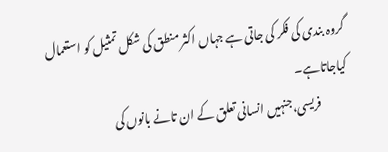گروہ بندی کی فکر کی جاتی ہے جہاں اکثر منطق کی شکل تمثیل کو استعمال کیاجاتاہے۔
            فریسی،جنہیں انسانی تعلق کے ان تانے بانوں کی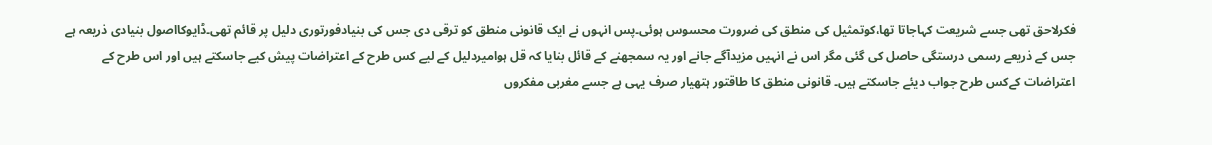فکرلاحق تھی جسے شریعت کہاجاتا تھا،کوتمثیل کی منطق کی ضرورت محسوس ہوئی۔پس انہوں نے ایک قانونی منطق کو ترقی دی جس کی بنیادفورتوری دلیل پر قائم تھی۔ڈایوکااصول بنیادی ذریعہ ہے جس کے ذریعے رسمی درستگی حاصل کی گئی مگر اس نے انہیں مزیدآگے جانے اور یہ سمجھنے کے قائل بنایا کہ قل ہوامیردلیل کے لیے کس طرح کے اعتراضات پیش کیے جاسکتے ہیں اور اس طرح کے اعتراضات کےکس طرح جواب دیئے جاسکتے ہیں۔ قانونی منطق کا طاقتور ہتھیار صرف یہی ہے جسے مغربی مفکروں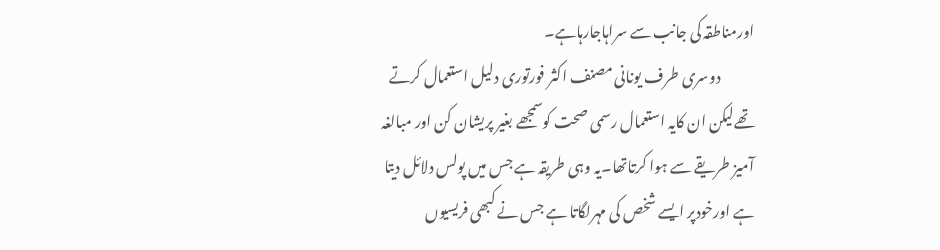اورمناطقہ کی جانب سے سراہاجارہاہے۔
            دوسری طرف یونانی مصنف اکثر فورتوری دلیل استعمال کرتے تھےلیکن ان کایہ استعمال رسمی صحت کوسمجھے بغیر پریشان کن اور مبالغہ آمیز طریقے سے ہوا کرتاتھا۔یہ وہی طریقہ ہے جس میں پولس دلائل دیتا ہے اورخودپر ایسے شخص کی مہرلگاتا ہے جس نے کبھی فریسیوں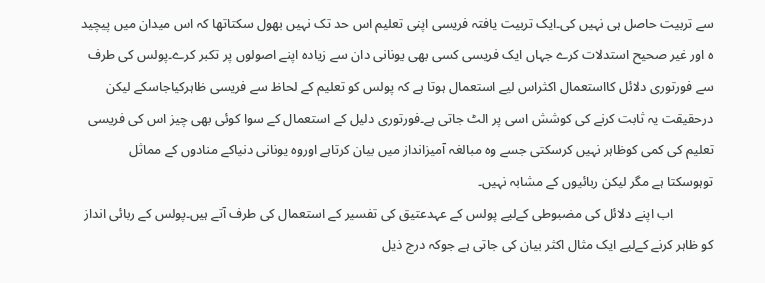سے تربیت حاصل ہی نہیں کی۔ایک تربیت یافتہ فریسی اپنی تعلیم اس حد تک نہیں بھول سکتاتھا کہ اس میدان میں پیچید ہ اور غیر صحیح استدلات کرے جہاں ایک فریسی کسی بھی یونانی دان سے زیادہ اپنے اصولوں پر تکبر کرے۔پولس کی طرف سے فورتوری دلائل کااستعمال اکثراس لیے استعمال ہوتا ہے کہ پولس کو تعلیم کے لحاظ سے فریسی ظاہرکیاجاسکے لیکن درحقیقت یہ ثابت کرنے کی کوشش اسی پر الٹ جاتی ہے۔فورتوری دلیل کے استعمال کے سوا کوئی بھی چیز اس کی فریسی تعلیم کی کمی کوظاہر نہیں کرسکتی جسے وہ مبالغہ آمیزانداز میں بیان کرتاہے اوروہ یونانی دنیاکے منادوں کے مماثل توہوسکتا ہے مگر لیکن ربائیوں کے مشابہ نہیں۔
            اب اپنے دلائل کی مضبوطی کےلیے پولس کے عہدعتیق کی تفسیر کے استعمال کی طرف آتے ہیں۔پولس کے ربائی انداز کو ظاہر کرنے کےلیے ایک مثال اکثر بیان کی جاتی ہے جوکہ درج ذیل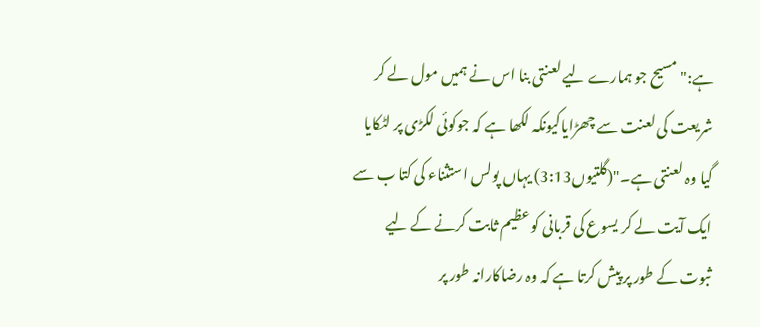ہے:"مسیح جو ہمارے لیے لعنتی بنا اس نے ہمیں مول لے کر شریعت کی لعنت سے چھڑایاکیونکہ لکھا ہے کہ جوکوئی لکڑی پر لٹکایا گیا وہ لعنتی ہے۔"(گلتیوں3:13) یہاں پولس استثناء کی کتا ب سے ایک آیت لے کر یسوع کی قربانی کو عظیم ثابت کرنے کے لیے ثبوت کے طور پر پیش کرتا ہے کہ وہ رضاکارانہ طور پر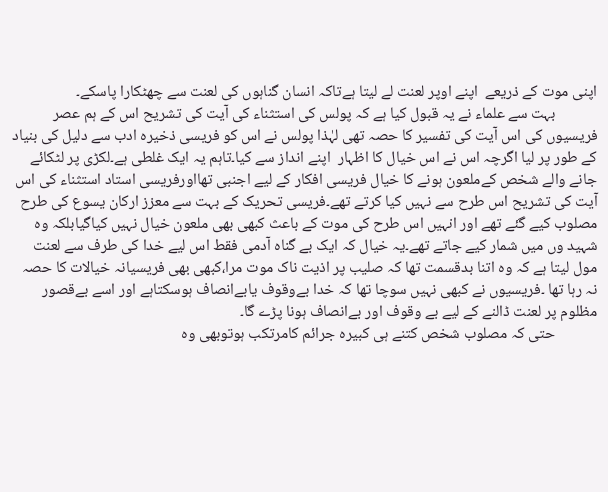اپنی موت کے ذریعے  اپنے اوپر لعنت لے لیتا ہےتاکہ انسان گناہوں کی لعنت سے چھٹکارا پاسکے۔
            بہت سے علماء نے یہ قبول کیا ہے کہ پولس کی استثناء کی آیت کی تشریح اس کے ہم عصر فریسیوں کی اس آیت کی تفسیر کا حصہ تھی لہٰذا پولس نے اس کو فریسی ذخیرہ ادب سے دلیل کی بنیاد کے طور پر لیا اگرچہ اس نے اس خیال کا اظہار  اپنے انداز سے کیا۔تاہم یہ ایک غلطی ہے۔لکڑی پر لٹکائے جانے والے شخص کےملعون ہونے کا خیال فریسی افکار کے لیے اجنبی تھااورفریسی استاد استثناء کی اس آیت کی تشریح اس طرح سے نہیں کیا کرتے تھے۔فریسی تحریک کے بہت سے معزز ارکان یسوع کی طرح مصلوب کیے گئے تھے اور انہیں اس طرح کی موت کے باعث کبھی بھی ملعون خیال نہیں کیاگیابلکہ وہ شہید وں میں شمار کیے جاتے تھے۔یہ خیال کہ ایک بے گناہ آدمی فقط اس لیے خدا کی طرف سے لعنت  مول لیتا ہے کہ وہ اتنا بدقسمت تھا کہ صلیب پر اذیت ناک موت مرا،کبھی بھی فریسیانہ خیالات کا حصہ نہ رہا تھا ۔فریسیوں نے کبھی نہیں سوچا تھا کہ خدا بےوقوف یابےانصاف ہوسکتاہے اور اسے بےقصور مظلوم پر لعنت ڈالنے کے لیے بے وقوف اور بےانصاف ہونا پڑے گا۔
            حتی کہ مصلوب شخص کتنے ہی کبیرہ جرائم کامرتکب ہوتوبھی وہ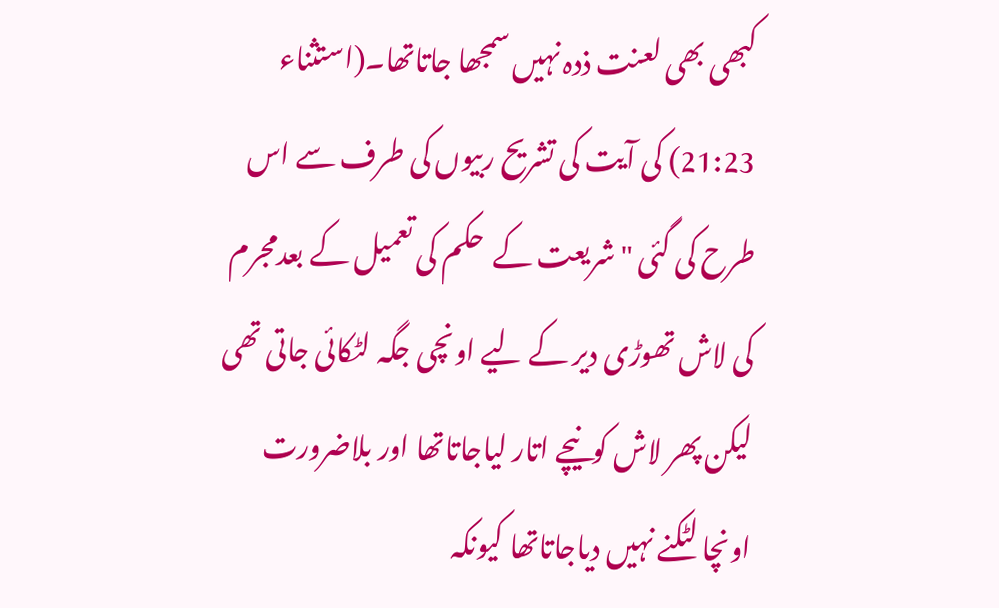کبھی بھی لعنت ذدہ نہیں سمجھا جاتاتھا۔(استثناء 21:23) کی آیت کی تشریح ربیوں کی طرف سے اس طرح کی گئی "شریعت کے  حکم کی تعمیل کے بعدمجرم کی لاش تھوڑی دیر کے لیے اونچی جگہ لٹکائی جاتی تھی لیکن پھر لاش کونیچے اتار لیاجاتاتھا اور بلاضرورت اونچا لٹکنے نہیں دیاجاتاتھا کیونکہ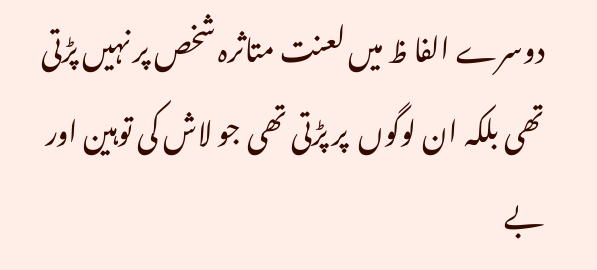دوسرے الفا ظ میں لعنت متاثرہ شخص پر نہیں پڑتی تھی بلکہ ان لوگوں  پر پڑتی تھی جو لاش کی توہین اور بے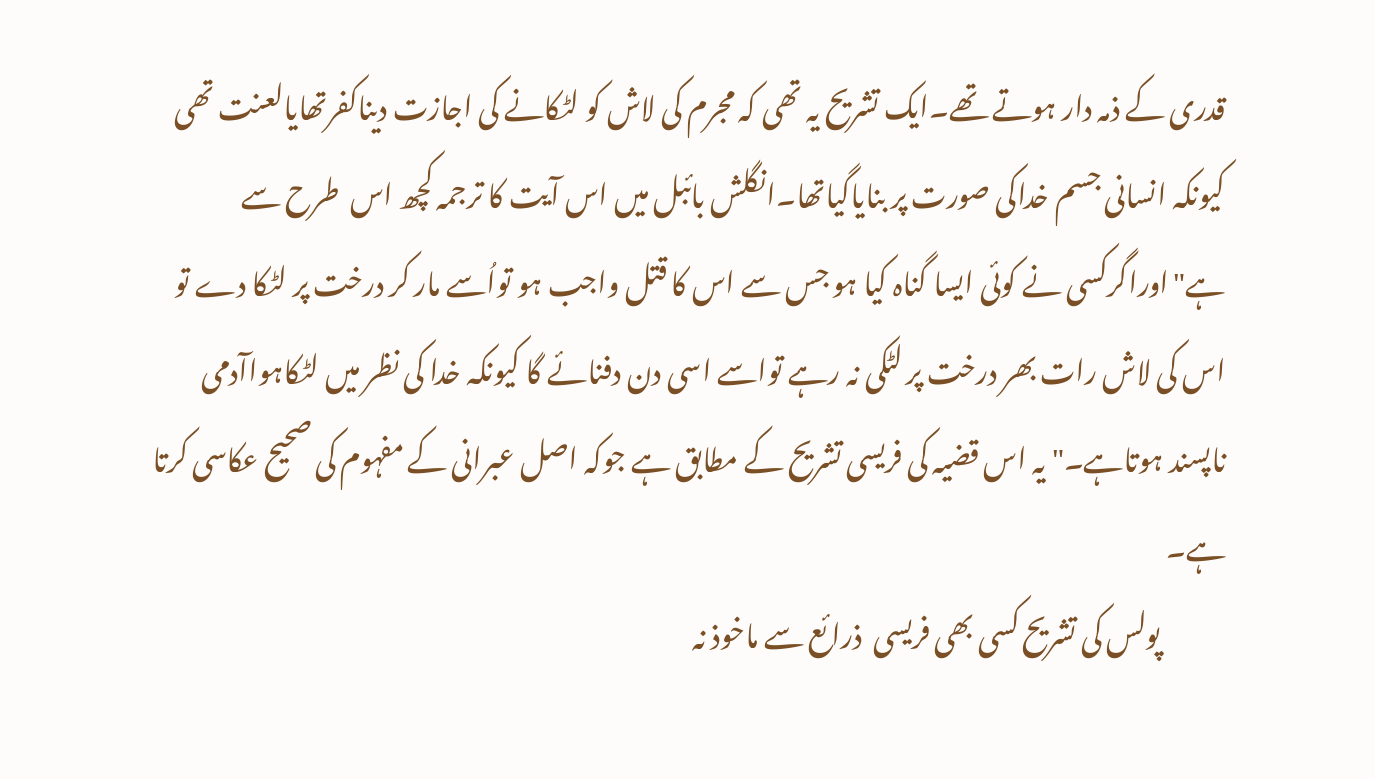قدری کے ذمہ دار ہوتے تھے۔ایک تشریح یہ تھی کہ مجرم کی لاش کو لٹکانے کی اجازت دیناکفرتھایالعنت تھی کیونکہ انسانی جسم خداکی صورت پر بنایاگیاتھا۔انگلش بائبل میں اس آیت کا ترجمہ کچھ اس  طرح سے ہے"اوراگرکسی نے کوئی ایسا گناہ کیا ہو جس سے اس کا قتل واجب ہو تواُسے مار کر درخت پر لٹکا دے تو اس کی لاش رات بھر درخت پر لٹکی نہ رہے تواسے اسی دن دفنائے گا کیونکہ خدا کی نظر میں لٹکاہواآدمی ناپسند ہوتاہے۔" یہ اس قضیہ کی فریسی تشریح کے مطابق ہے جوکہ اصل عبرانی کے مفہوم کی صحیح عکاسی کرتا ہے۔
            پولس کی تشریح کسی بھی فریسی  ذرائع سے ماخوذ نہ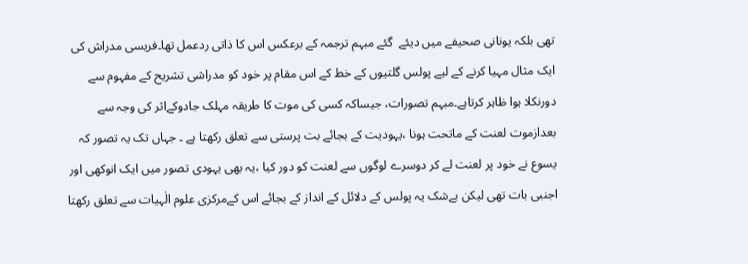تھی بلکہ یونانی صحیفے میں دیئے  گئے مبہم ترجمہ کے برعکس اس کا ذاتی ردعمل تھا۔فریسی مدراش کی ایک مثال مہیا کرنے کے لیے پولس گلتیوں کے خط کے اس مقام پر خود کو مدراشی تشریح کے مفہوم سے دورنکلا ہوا ظاہر کرتاہے۔مبہم تصورات، جیساکہ کسی کی موت کا طریقہ مہلک جادوکےاثر کی وجہ سے بعدازموت لعنت کے ماتحت ہونا ،یہودیت کے بجائے بت پرستی سے تعلق رکھتا ہے ۔ جہاں تک یہ تصور کہ یسوع نے خود پر لعنت لے کر دوسرے لوگوں سے لعنت کو دور کیا ،یہ بھی یہودی تصور میں ایک انوکھی اور اجنبی بات تھی لیکن بےشک یہ پولس کے دلائل کے انداز کے بجائے اس کےمرکزی علوم الٰہیات سے تعلق رکھتا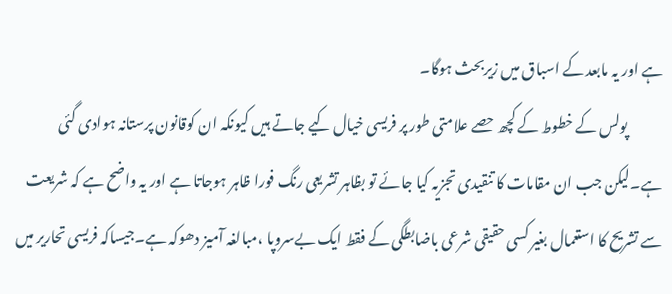ہے اور یہ مابعد کے اسباق میں زیربحث ہوگا۔
            پولس کے خطوط کے کچھ حصے علامتی طور پر فریسی خیال کیے جاتے ہیں کیونکہ ان کوقانون پرستانہ ہوادی گئی ہے۔لیکن جب ان مقامات کا تنقیدی تجزیہ کیا جائے تو بظاہر تشریعی رنگ فورا ظاہر ہوجاتا ہے اور یہ واضح ہے کہ شریعت سے تشریح کا استعمال بغیر کسی حقیقی شرعی باضابطگی کے فقط ایک بےسروپا ،مبالغہ آمیز دھوکہ ہے۔جیساکہ فریسی تحاریر میں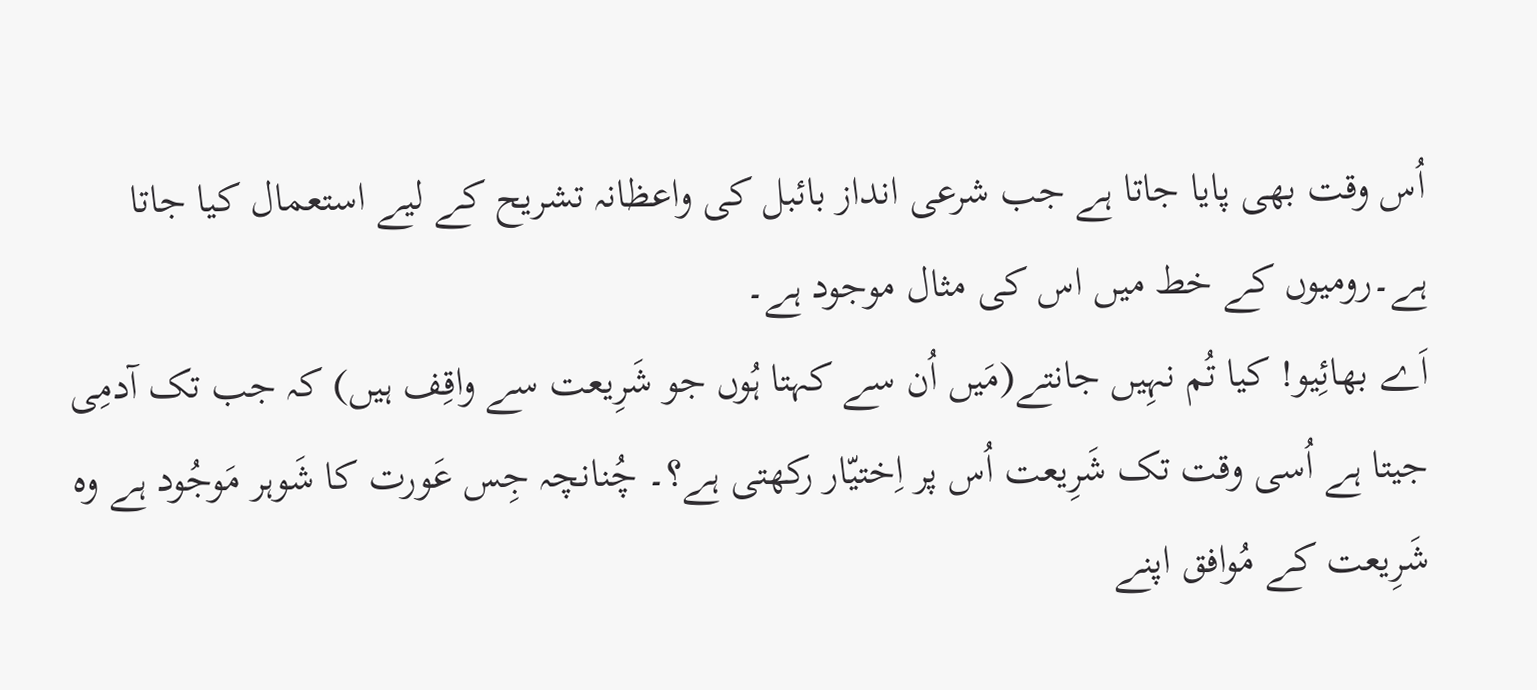اُس وقت بھی پایا جاتا ہے جب شرعی انداز بائبل کی واعظانہ تشریح کے لیے استعمال کیا جاتا ہے۔رومیوں کے خط میں اس کی مثال موجود ہے۔
اَے بھائِیو! کیا تُم نہِیں جانتے(مَیں اُن سے کہتا ہُوں جو شَرِیعت سے واقِف ہیں) کہ جب تک آدمِی جیتا ہے اُسی وقت تک شَرِیعت اُس پر اِختیّار رکھتی ہے؟۔ چُنانچہ جِس عَورت کا شَوہر مَوجُود ہے وہ شَرِیعت کے مُوافق اپنے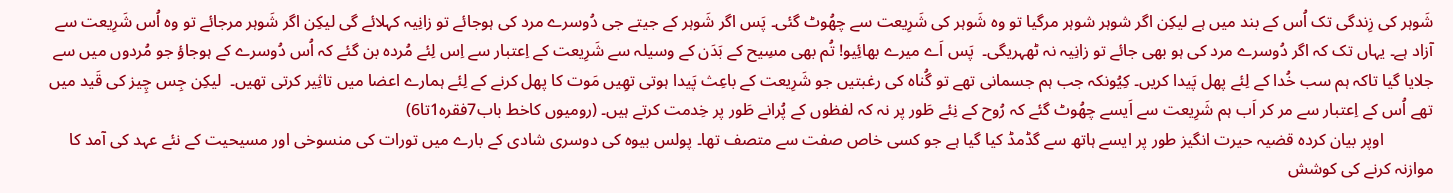شَوہر کی زِندگی تک اُس کے بند میں ہے لیکِن اگر شوہر شوہر مرگیا تو وہ شَوہر کی شَرِیعت سے چھُوٹ گئی۔ پَس اگر شَوہر کے جیتے جی دُوسرے مرد کی ہوجائے تو زانِیہ کہلائے گی لیکِن اگر شَوہر مرجائے تو وہ اُس شَرِیعت سے آزاد ہے۔ یہاں تک کہ اگر دُوسرے مرد کی ہو بھی جائے تو زانِیہ نہ ٹھہریگی۔  پَس اَے میرے بھائِیو! تُم بھی مسِیح کے بَدَن کے وسیلہ سے شَرِیعت کے اِعتبار سے اِس لِئے مُردہ بن گئے کہ اُس دُوسرے کے ہوجاؤ جو مُردوں میں سے جلایا گیا تاکہ ہم سب خُدا کے لِئے پھل پَیدا کریں۔ کِیُونکہ جب ہم جسمانی تھے تو گُناہ کی رغبتیں جو شَرِیعت کے باعِث پَیدا ہوتی تھِیں مَوت کا پھل کرنے کے لِئے ہمارے اعضا میں تاثِیر کرتی تھیں۔  لیکِن جِس چِیز کی قَید میں تھے اُس کے اِعتبار سے مر کر اَب ہم شَرِیعت سے اَیسے چھُوٹ گئے کہ رُوح کے نِئے طَور پر نہ کہ لفظوں کے پُرانے طَور پر خِدمت کرتے ہیں۔ (رومیوں کاخط باب7فقرہ1تا6)
            اوپر بیان کردہ قضیہ حیرت انگیز طور پر ایسے ہاتھ سے گڈمڈ کیا گیا ہے جو کسی خاص صفت سے متصف تھا۔ پولس بیوہ کی دوسری شادی کے بارے میں تورات کی منسوخی اور مسیحیت کے نئے عہد کی آمد کا موازنہ کرنے کی کوشش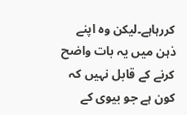کررہاہے۔لیکن وہ اپنے ذہن میں یہ بات واضح کرنے کے قابل نہیں کہ کون ہے جو بیوی کے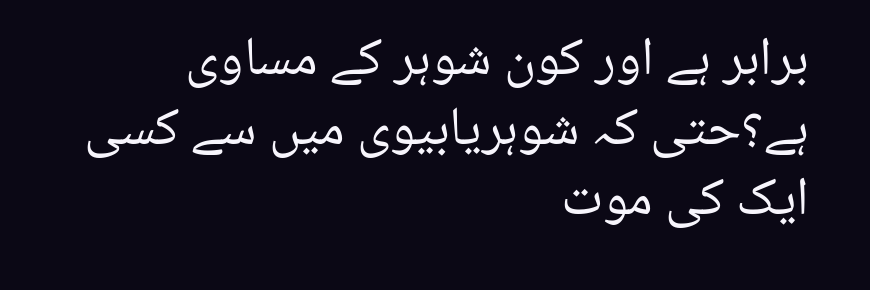برابر ہے اور کون شوہر کے مساوی ہے؟حتی کہ شوہریابیوی میں سے کسی ایک کی موت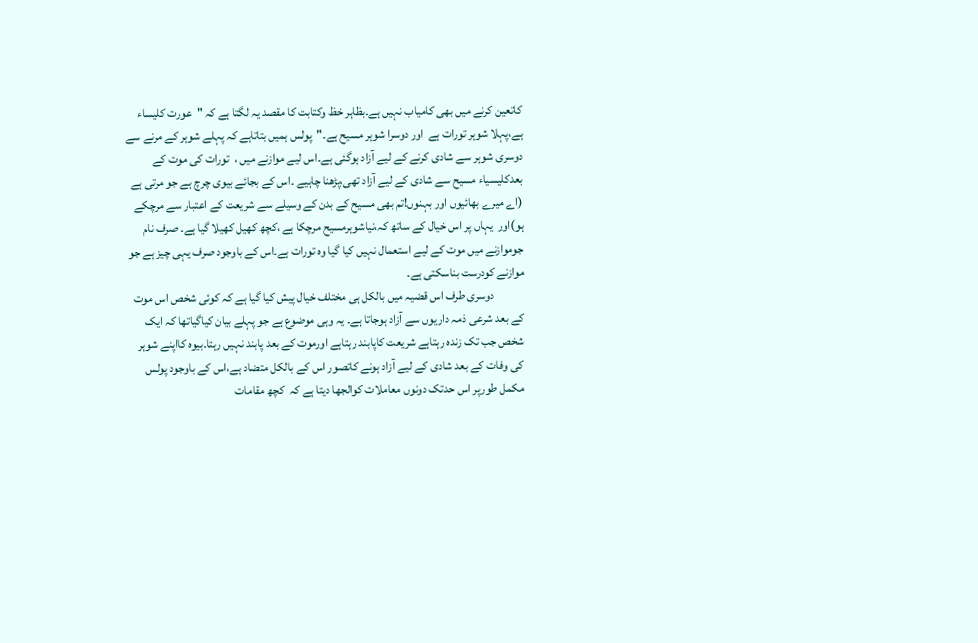کاتعین کرنے میں بھی کامیاب نہیں ہے۔بظاہر خظ وکتابت کا مقصد یہ لگتا ہے کہ "عورت کلیساء ہے،پہلا شوہر تورات ہے  اور دوسرا شوہر مسیح ہے۔"پولس ہمیں بتاتاہے کہ پہلے شوہر کے مرنے سے دوسری شوہر سے شادی کرنے کے لیے آزاد ہوگئی ہے۔اس لیے موازنے میں ،  تورات کی موت کے بعدکلیسیاء مسیح سے شادی کے لیے آزاد تھی،پڑھنا چاہیے ۔اس کے بجائے بیوی چرچ ہے جو مرتی ہے (اے میرے بھائیوں اور بہنوں!تم بھی مسیح کے بدن کے وسیلے سے شریعت کے اعتبار سے مرچکے ہو)اور  یہاں پر اس خیال کے ساتھ کہ،نیاشوہرمسیح مرچکا ہے ،کچھ کھیل کھیلا گیا ہے۔ صرف نام جوموازنے میں موت کے لیے استعمال نہیں کیا گیا وہ تورات ہے۔اس کے باوجود صرف یہی چیز ہے جو موازنے کودرست بناسکتی ہے۔
            دوسری طرف اس قضیہ میں بالکل ہی مختلف خیال پیش کیا گیا ہے کہ کوئی شخص اس موت کے بعد شرعی ذمہ داریوں سے آزاد ہوجاتا ہے۔ یہ وہی موضوع ہے جو پہلے بیان کیاگیاتھا کہ ایک شخص جب تک زندہ رہتاہے شریعت کاپابند رہتاہے اورموت کے بعد پابند نہیں رہتا۔بیوہ کااپنے شوہر کی وفات کے بعد شادی کے لیے آزاد ہونے کاتصور اس کے بالکل متضاد ہے،اس کے باوجود پولس مکمل طورپر اس حدتک دونوں معاملات کوالجھا دیتا ہے کہ  کچھ مقامات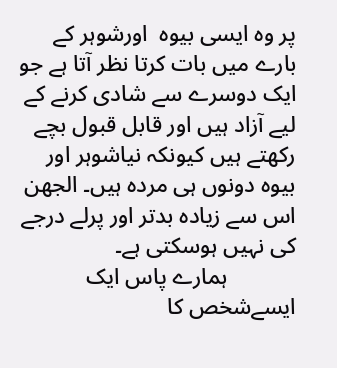پر وہ ایسی بیوہ  اورشوہر کے بارے میں بات کرتا نظر آتا ہے جو ایک دوسرے سے شادی کرنے کے لیے آزاد ہیں اور قابل قبول بچے رکھتے ہیں کیونکہ نیاشوہر اور بیوہ دونوں ہی مردہ ہیں۔ الجھن اس سے زیادہ بدتر اور پرلے درجے کی نہیں ہوسکتی ہے۔
            ہمارے پاس ایک ایسےشخص کا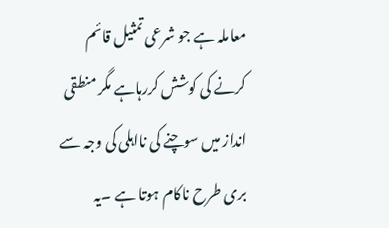معاملہ ہے جو شرعی تمثیل قائم کرنے کی کوشش کررہاہے مگر منطقی انداز میں سوچنے کی نااہلی کی وجہ سے بری طرح ناکام ہوتا ہے ۔یہ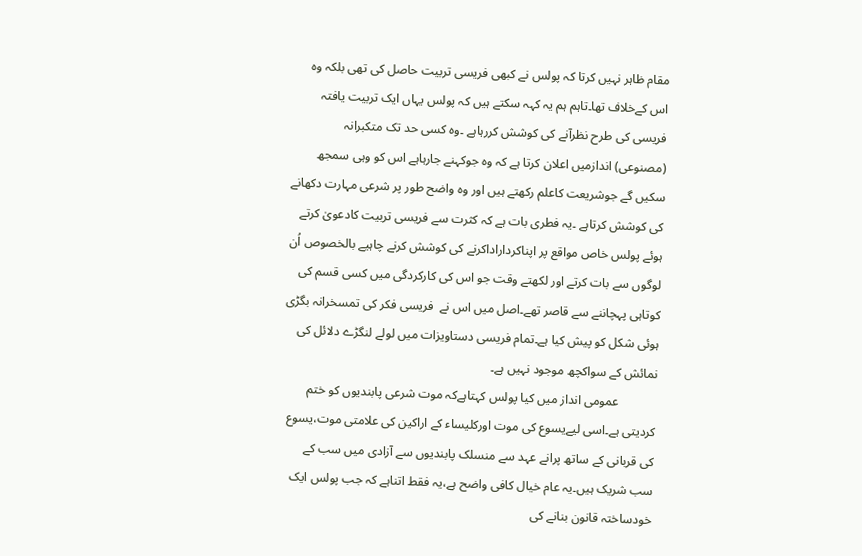مقام ظاہر نہیں کرتا کہ پولس نے کبھی فریسی تربیت حاصل کی تھی بلکہ وہ اس کےخلاف تھا۔تاہم ہم یہ کہہ سکتے ہیں کہ پولس یہاں ایک تربیت یافتہ فریسی کی طرح نظرآنے کی کوشش کررہاہے ۔وہ کسی حد تک متکبرانہ (مصنوعی) اندازمیں اعلان کرتا ہے کہ وہ جوکہنے جارہاہے اس کو وہی سمجھ سکیں گے جوشریعت کاعلم رکھتے ہیں اور وہ واضح طور پر شرعی مہارت دکھانے کی کوشش کرتاہے ۔یہ فطری بات ہے کہ کثرت سے فریسی تربیت کادعویٰ کرتے ہوئے پولس خاص مواقع پر اپناکرداراداکرنے کی کوشش کرنے چاہیے بالخصوص اُن لوگوں سے بات کرتے اور لکھتے وقت جو اس کی کارکردگی میں کسی قسم کی کوتاہی پہچاننے سے قاصر تھے۔اصل میں اس نے  فریسی فکر کی تمسخرانہ بگڑی ہوئی شکل کو پیش کیا ہے۔تمام فریسی دستاویزات میں لولے لنگڑے دلائل کی نمائش کے سواکچھ موجود نہیں ہے۔
            عمومی انداز میں کیا پولس کہتاہےکہ موت شرعی پابندیوں کو ختم کردیتی ہے۔اسی لیےیسوع کی موت اورکلیساء کے اراکین کی علامتی موت،یسوع کی قربانی کے ساتھ پرانے عہد سے منسلک پابندیوں سے آزادی میں سب کے سب شریک ہیں۔یہ عام خیال کافی واضح ہے،یہ فقط اتناہے کہ جب پولس ایک خودساختہ قانون بنانے کی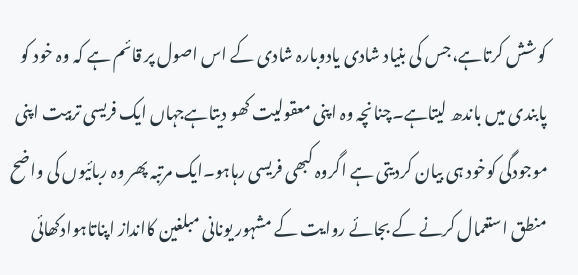کوشش کرتاہے،جس کی بنیاد شادی یادوبارہ شادی کے اس اصول پر قائم ہے کہ وہ خود کو پابندی میں باندھ لیتاہے۔چنانچہ وہ اپنی معقولیت کھو دیتاہےجہاں ایک فریسی تربیت اپنی موجودگی کوخود ہی بیان کردیتی ہے اگروہ کبھی فریسی رہاہو۔ایک مرتبہ پھر وہ ربائیوں کی واضح منطق استعمال کرنے کے بجائے روایت کے مشہور یونانی مبلغین کاانداز اپناتاہوادکھائی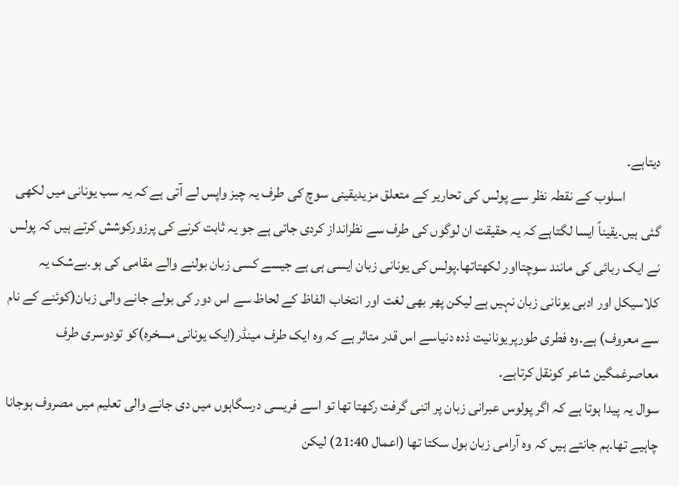دیتاہے۔
            اسلوب کے نقطہ نظر سے پولس کی تحاریر کے متعلق مزیدیقینی سوچ کی طرف یہ چیز واپس لے آتی ہے کہ یہ سب یونانی میں لکھی گئی ہیں۔یقیناً ایسا لگتاہے کہ یہ حقیقت ان لوگوں کی طرف سے نظرانداز کردی جاتی ہے جو یہ ثابت کرنے کی پرزورکوشش کرتے ہیں کہ پولس نے ایک ربائی کی مانند سوچتااور لکھتاتھا۔پولس کی یونانی زبان ایسی ہی ہے جیسے کسی زبان بولنے والے مقامی کی ہو۔بےشک یہ کلاسیکل اور ادبی یونانی زبان نہیں ہے لیکن پھر بھی لغت اور انتخاب الفاظ کے لحاظ سے اس دور کی بولے جانے والی زبان(کوئنے کے نام سے معروف) ہے۔وہ فطری طورپریونانیت ذدہ دنیاسے اس قدر متاثر ہے کہ وہ ایک طرف مینڈر(ایک یونانی مسخرہ)کو تودوسری طرف معاصرغمگین شاعر کونقل کرتاہے۔
سوال یہ پیدا ہوتا ہے کہ اگر پولوس عبرانی زبان پر اتنی گرفت رکھتا تھا تو اسے فریسی درسگاہوں میں دی جانے والی تعلیم میں مصروف ہوجانا چاہیے تھا۔ہم جانتے ہیں کہ وہ آرامی زبان بول سکتا تھا (اعمال 21:40) لیکن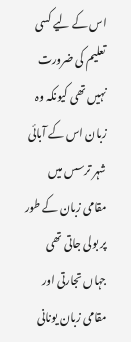اس کے لیے کسی تعلیم کی ضرورت نہیں تھی کیونکہ وہ زبان اس کے آبائی شہر ترسس میں مقامی زبان کے طور پر بولی جاتی تھی جہاں تجارتی اور مقامی زبان یونانی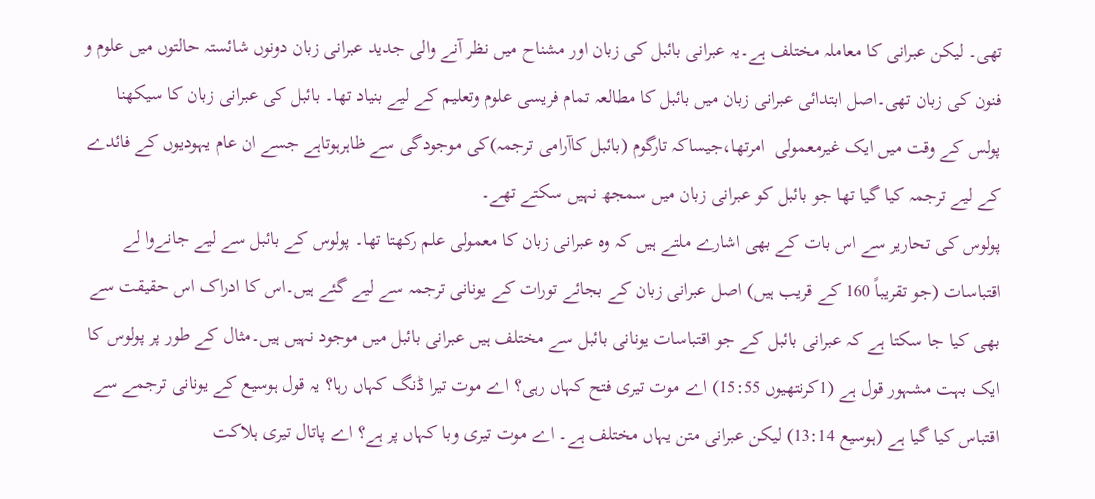تھی۔ لیکن عبرانی کا معاملہ مختلف ہے۔یہ عبرانی بائبل کی زبان اور مشناح میں نظر آنے والی جدید عبرانی زبان دونوں شائستہ حالتوں میں علوم و فنون کی زبان تھی۔اصل ابتدائی عبرانی زبان میں بائبل کا مطالعہ تمام فریسی علوم وتعلیم کے لیے بنیاد تھا۔ بائبل کی عبرانی زبان کا سیکھنا پولس کے وقت میں ایک غیرمعمولی  امرتھا،جیساکہ تارگوم (بائبل کاآرامی ترجمہ)کی موجودگی سے ظاہرہوتاہے جسے ان عام یہودیوں کے فائدے کے لیے ترجمہ کیا گیا تھا جو بائبل کو عبرانی زبان میں سمجھ نہیں سکتے تھے۔
پولوس کی تحاریر سے اس بات کے بھی اشارے ملتے ہیں کہ وہ عبرانی زبان کا معمولی علم رکھتا تھا۔ پولوس کے بائبل سے لیے جانےوا لے اقتباسات (جو تقریباً 160 کے قریب ہیں) اصل عبرانی زبان کے بجائے تورات کے یونانی ترجمہ سے لیے گئے ہیں۔اس کا ادراک اس حقیقت سے بھی کیا جا سکتا ہے کہ عبرانی بائبل کے جو اقتباسات یونانی بائبل سے مختلف ہیں عبرانی بائبل میں موجود نہیں ہیں۔مثال کے طور پر پولوس کا ایک بہت مشہور قول ہے (1کرنتھیوں 15:55) اے موت تیری فتح کہاں رہی؟ اے موت تیرا ڈنگ کہاں رہا؟ یہ قول ہوسیع کے یونانی ترجمے سے اقتباس کیا گیا ہے (ہوسیع 13:14) لیکن عبرانی متن یہاں مختلف ہے۔ اے موت تیری وبا کہاں پر ہے؟ اے پاتال تیری ہلاکت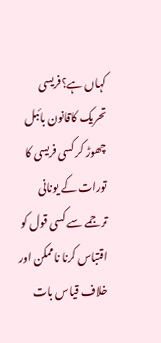کہاں ہے؟فریسی تحریک کاقانون بائبل چھوڑ کر کسی فریسی کا تورات کے یونانی ترجمے سے کسی قول کو اقتباس کرنا ناممکن اور خلاف قیاس بات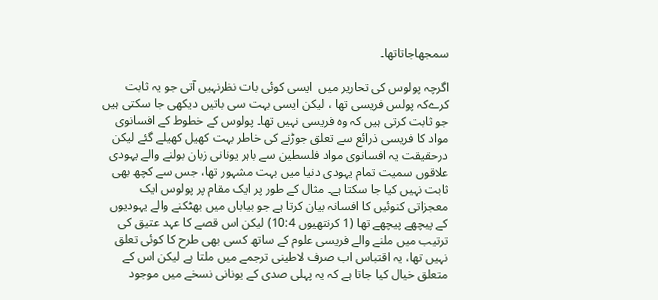سمجھاجاتاتھا۔

اگرچہ پولوس کی تحاریر میں  ایسی کوئی بات نظرنہیں آتی جو یہ ثابت کرےکہ پولس فریسی تھا ، لیکن ایسی بہت سی باتیں دیکھی جا سکتی ہیں جو ثابت کرتی ہیں کہ وہ فریسی نہیں تھا۔ پولوس کے خطوط کے افسانوی مواد کا فریسی ذرائع سے تعلق جوڑنے کی خاطر بہت کھیل کھیلے گئے لیکن درحقیقت یہ افسانوی مواد فلسطین سے باہر یونانی زبان بولنے والے یہودی علاقوں سمیت تمام یہودی دنیا میں بہت مشہور تھا، جس سے کچھ بھی ثابت نہیں کیا جا سکتا ہے۔ مثال کے طور پر ایک مقام پر پولوس ایک معجزاتی کنوئیں کا افسانہ بیان کرتا ہے جو بیاباں میں بھٹکنے والے یہودیوں کے پیچھے پیچھے تھا (1 کرنتھیوں 10:4) لیکن اس قصے کا عہد عتیق کی ترتیب میں ملنے والے فریسی علوم کے ساتھ کسی بھی طرح کا کوئی تعلق نہیں تھا، یہ اقتباس اب صرف لاطینی ترجمے میں ملتا ہے لیکن اس کے متعلق خیال کیا جاتا ہے کہ یہ پہلی صدی کے یونانی نسخے میں موجود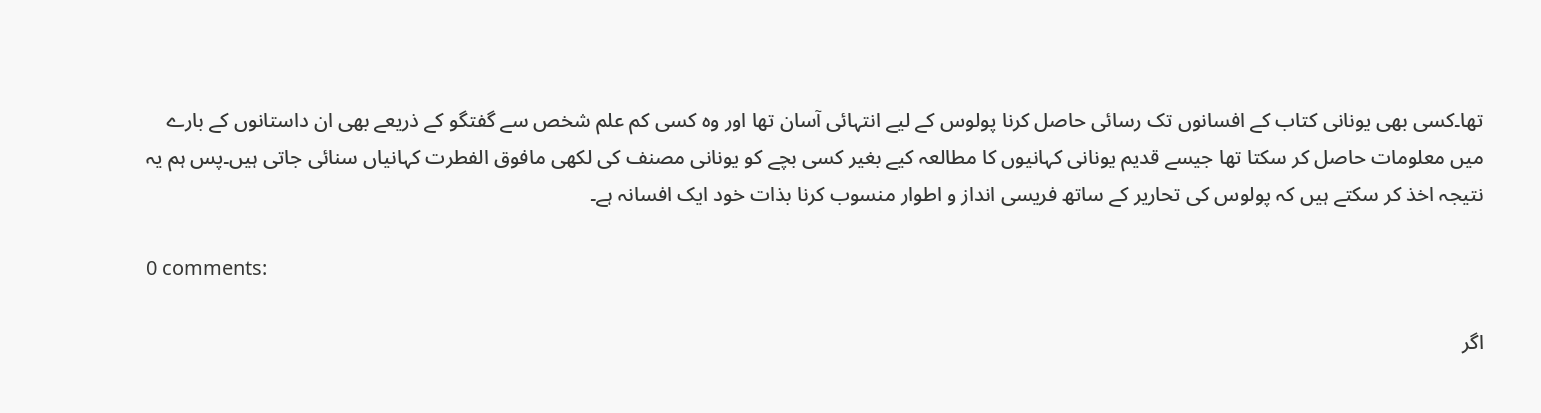تھا۔کسی بھی یونانی کتاب کے افسانوں تک رسائی حاصل کرنا پولوس کے لیے انتہائی آسان تھا اور وہ کسی کم علم شخص سے گفتگو کے ذریعے بھی ان داستانوں کے بارے میں معلومات حاصل کر سکتا تھا جیسے قدیم یونانی کہانیوں کا مطالعہ کیے بغیر کسی بچے کو یونانی مصنف کی لکھی مافوق الفطرت کہانیاں سنائی جاتی ہیں۔پس ہم یہ نتیجہ اخذ کر سکتے ہیں کہ پولوس کی تحاریر کے ساتھ فریسی انداز و اطوار منسوب کرنا بذات خود ایک افسانہ ہے۔

0 comments:

اگر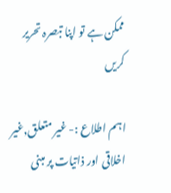ممکن ہے تو اپنا تبصرہ تحریر کریں

اہم اطلاع :- غیر متعلق,غیر اخلاقی اور ذاتیات پر مبنی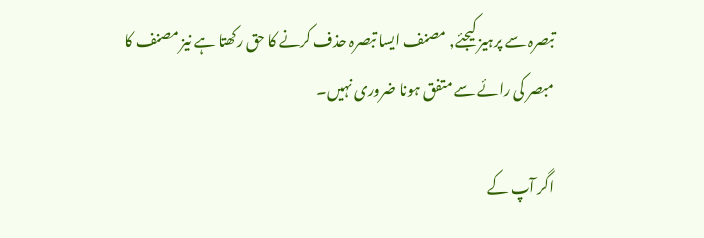تبصرہ سے پرہیز کیجئے, مصنف ایسا تبصرہ حذف کرنے کا حق رکھتا ہے نیز مصنف کا مبصر کی رائے سے متفق ہونا ضروری نہیں۔

اگر آپ کے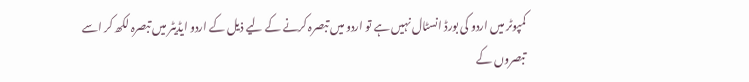کمپوٹر میں اردو کی بورڈ انسٹال نہیں ہے تو اردو میں تبصرہ کرنے کے لیے ذیل کے اردو ایڈیٹر میں تبصرہ لکھ کر اسے تبصروں کے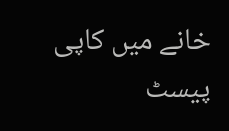خانے میں کاپی پیسٹ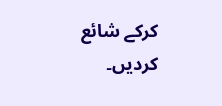کرکے شائع کردیں۔